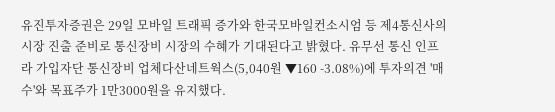유진투자증권은 29일 모바일 트래픽 증가와 한국모바일컨소시엄 등 제4통신사의 시장 진출 준비로 통신장비 시장의 수혜가 기대된다고 밝혔다. 유무선 통신 인프라 가입자단 통신장비 업체다산네트웍스(5,040원 ▼160 -3.08%)에 투자의견 '매수'와 목표주가 1만3000원을 유지했다.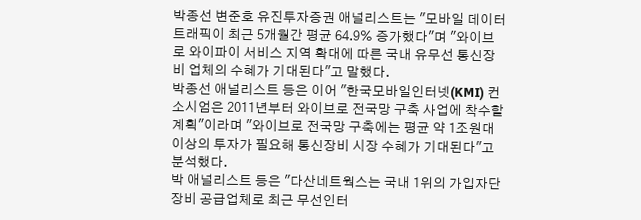박종선 변준호 유진투자증권 애널리스트는 "모바일 데이터 트래픽이 최근 5개월간 평균 64.9% 증가했다"며 "와이브로 와이파이 서비스 지역 확대에 따른 국내 유무선 통신장비 업체의 수혜가 기대된다"고 말했다.
박종선 애널리스트 등은 이어 "한국모바일인터넷(KMI) 컨소시엄은 2011년부터 와이브로 전국망 구축 사업에 착수할 계획"이라며 "와이브로 전국망 구축에는 평균 약 1조원대 이상의 투자가 필요해 통신장비 시장 수혜가 기대된다"고 분석했다.
박 애널리스트 등은 "다산네트웍스는 국내 1위의 가입자단 장비 공급업체로 최근 무선인터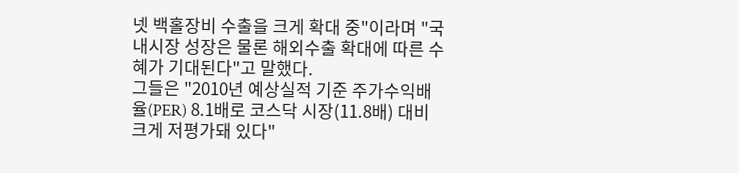넷 백홀장비 수출을 크게 확대 중"이라며 "국내시장 성장은 물론 해외수출 확대에 따른 수혜가 기대된다"고 말했다.
그들은 "2010년 예상실적 기준 주가수익배율(PER) 8.1배로 코스닥 시장(11.8배) 대비 크게 저평가돼 있다"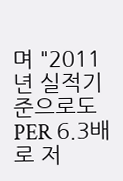며 "2011년 실적기준으로도 PER 6.3배로 저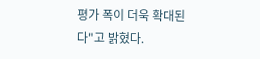평가 폭이 더욱 확대된다"고 밝혔다.